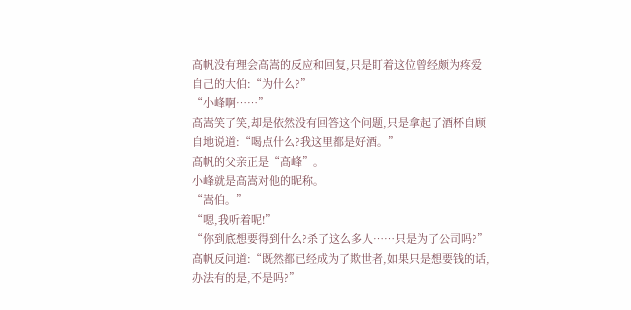高帆没有理会高嵩的反应和回复,只是盯着这位曾经颇为疼爱自己的大伯:“为什么?”
“小峰啊……”
高嵩笑了笑,却是依然没有回答这个问题,只是拿起了酒杯自顾自地说道:“喝点什么?我这里都是好酒。”
高帆的父亲正是“高峰”。
小峰就是高嵩对他的昵称。
“嵩伯。”
“嗯,我听着呢!”
“你到底想要得到什么?杀了这么多人……只是为了公司吗?”
高帆反问道:“既然都已经成为了欺世者,如果只是想要钱的话,办法有的是,不是吗?”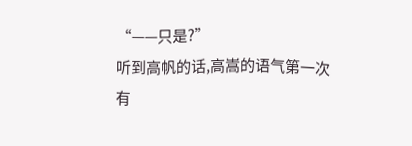“——只是?”
听到高帆的话,高嵩的语气第一次有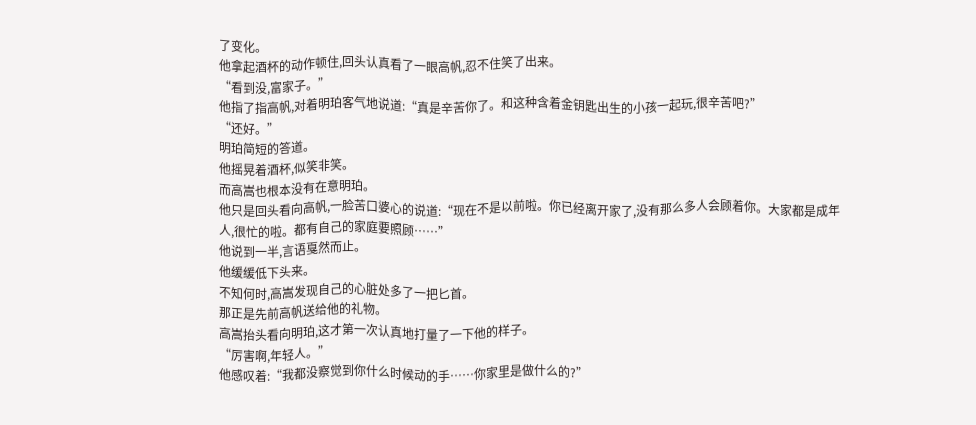了变化。
他拿起酒杯的动作顿住,回头认真看了一眼高帆,忍不住笑了出来。
“看到没,富家子。”
他指了指高帆,对着明珀客气地说道:“真是辛苦你了。和这种含着金钥匙出生的小孩一起玩,很辛苦吧?”
“还好。”
明珀简短的答道。
他摇晃着酒杯,似笑非笑。
而高嵩也根本没有在意明珀。
他只是回头看向高帆,一脸苦口婆心的说道:“现在不是以前啦。你已经离开家了,没有那么多人会顾着你。大家都是成年人,很忙的啦。都有自己的家庭要照顾……”
他说到一半,言语戛然而止。
他缓缓低下头来。
不知何时,高嵩发现自己的心脏处多了一把匕首。
那正是先前高帆送给他的礼物。
高嵩抬头看向明珀,这才第一次认真地打量了一下他的样子。
“厉害啊,年轻人。”
他感叹着:“我都没察觉到你什么时候动的手……你家里是做什么的?”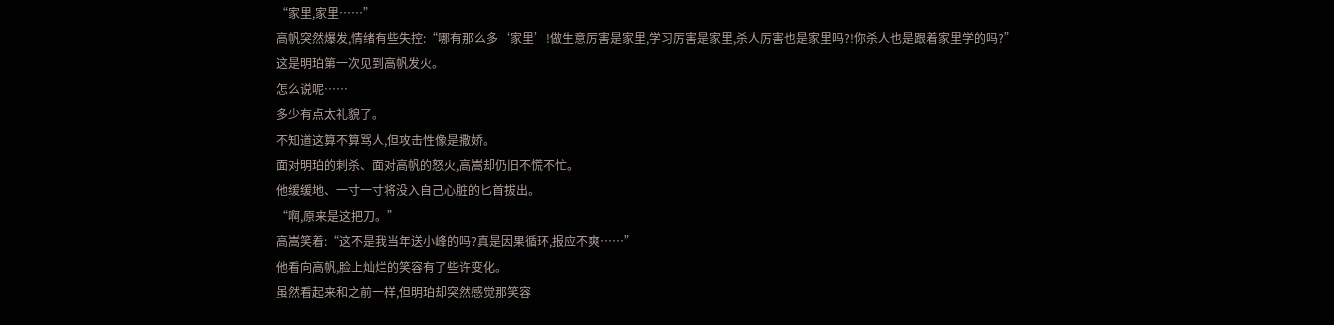“家里,家里……”
高帆突然爆发,情绪有些失控:“哪有那么多‘家里’!做生意厉害是家里,学习厉害是家里,杀人厉害也是家里吗?!你杀人也是跟着家里学的吗?”
这是明珀第一次见到高帆发火。
怎么说呢……
多少有点太礼貌了。
不知道这算不算骂人,但攻击性像是撒娇。
面对明珀的刺杀、面对高帆的怒火,高嵩却仍旧不慌不忙。
他缓缓地、一寸一寸将没入自己心脏的匕首拔出。
“啊,原来是这把刀。”
高嵩笑着:“这不是我当年送小峰的吗?真是因果循环,报应不爽……”
他看向高帆,脸上灿烂的笑容有了些许变化。
虽然看起来和之前一样,但明珀却突然感觉那笑容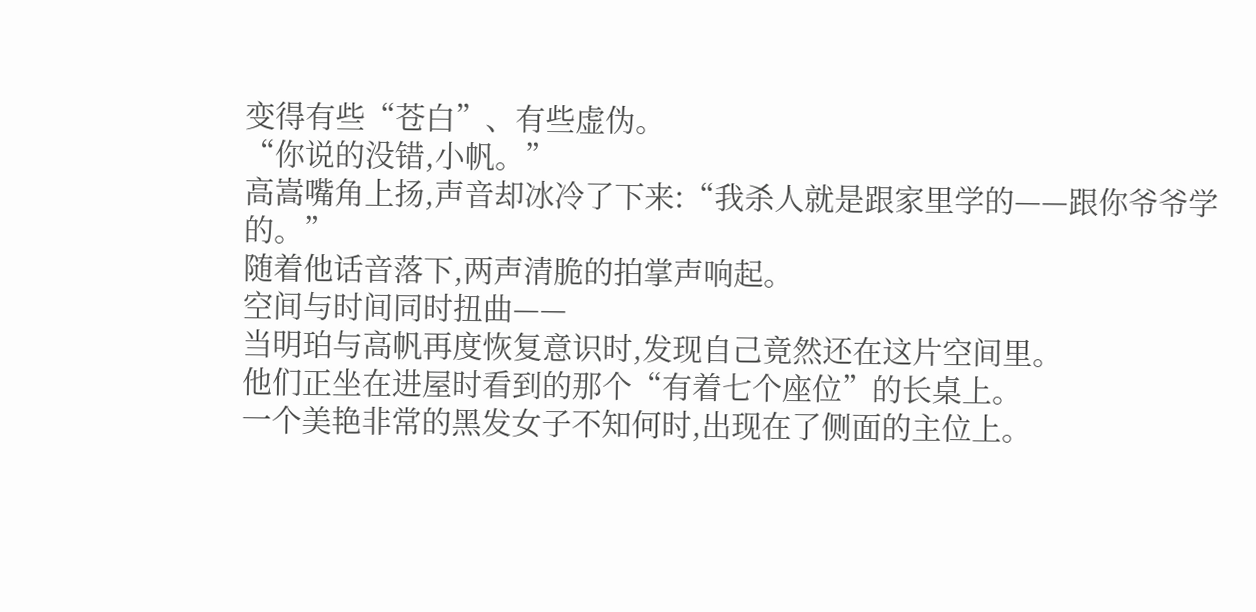变得有些“苍白”、有些虚伪。
“你说的没错,小帆。”
高嵩嘴角上扬,声音却冰冷了下来:“我杀人就是跟家里学的——跟你爷爷学的。”
随着他话音落下,两声清脆的拍掌声响起。
空间与时间同时扭曲——
当明珀与高帆再度恢复意识时,发现自己竟然还在这片空间里。
他们正坐在进屋时看到的那个“有着七个座位”的长桌上。
一个美艳非常的黑发女子不知何时,出现在了侧面的主位上。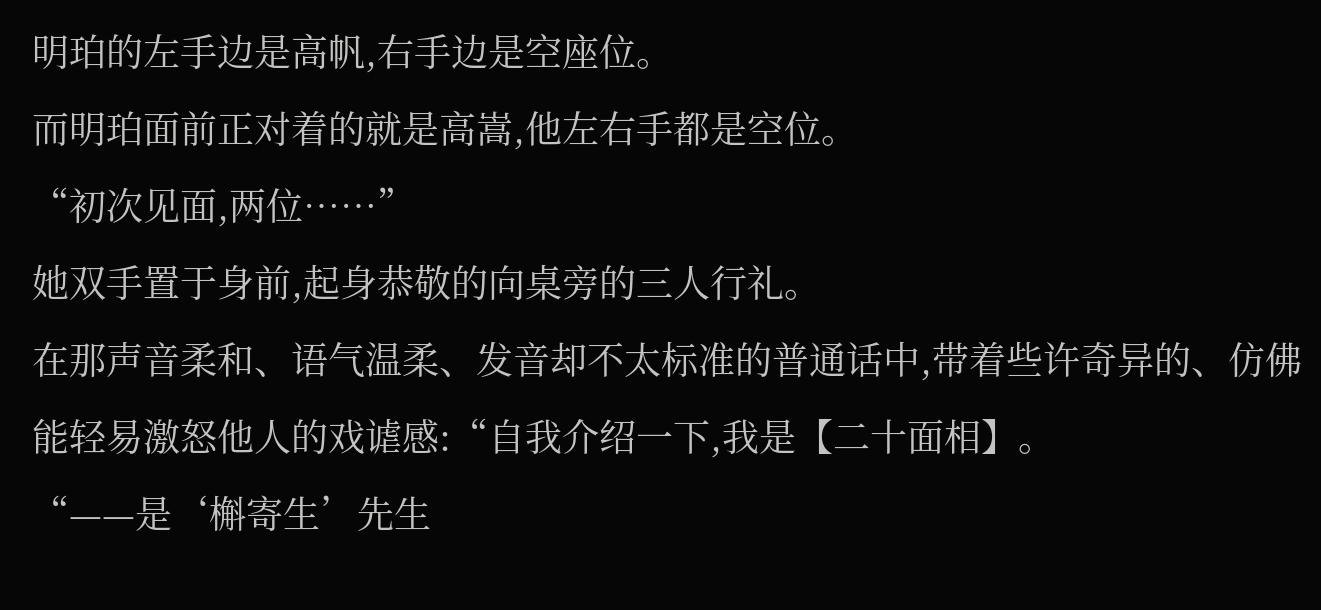明珀的左手边是高帆,右手边是空座位。
而明珀面前正对着的就是高嵩,他左右手都是空位。
“初次见面,两位……”
她双手置于身前,起身恭敬的向桌旁的三人行礼。
在那声音柔和、语气温柔、发音却不太标准的普通话中,带着些许奇异的、仿佛能轻易激怒他人的戏谑感:“自我介绍一下,我是【二十面相】。
“——是‘槲寄生’先生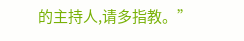的主持人,请多指教。”